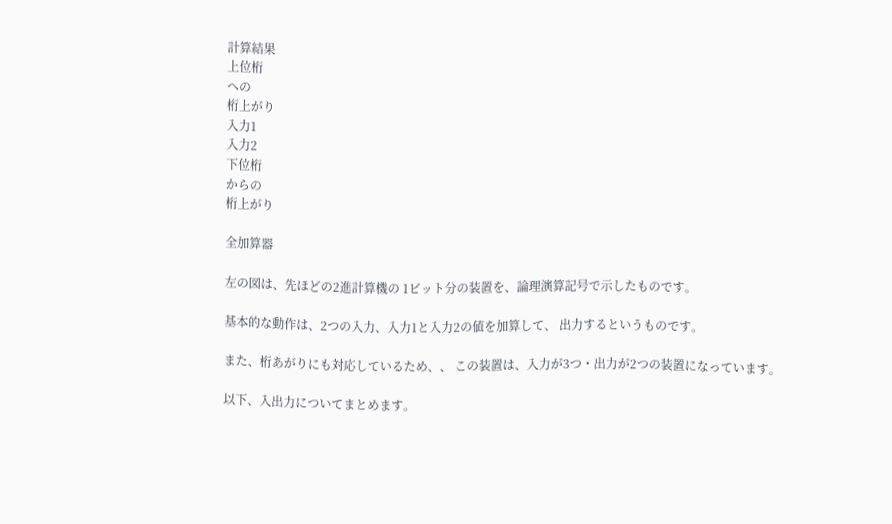計算結果
上位桁
への
桁上がり
入力1
入力2
下位桁
からの
桁上がり

全加算器

左の図は、先ほどの2進計算機の 1ビット分の装置を、論理演算記号で示したものです。

基本的な動作は、2つの入力、入力1と入力2の値を加算して、 出力するというものです。

また、桁あがりにも対応しているため、、 この装置は、入力が3つ・出力が2つの装置になっています。

以下、入出力についてまとめます。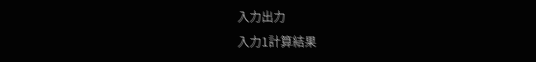入力出力
入力1計算結果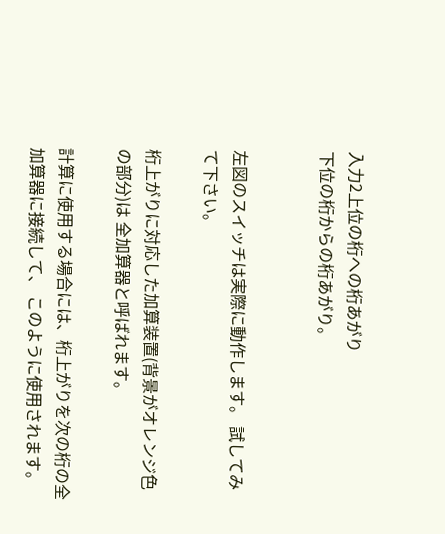入力2上位の桁への桁あがり
下位の桁からの桁あがり。


左図のスイッチは実際に動作します。 試してみて下さい。

桁上がりに対応した加算装置(背景がオレンジ色の部分)は 全加算器と呼ばれます。

計算に使用する場合には、桁上がりを次の桁の全加算器に接続して、 このように使用されます。